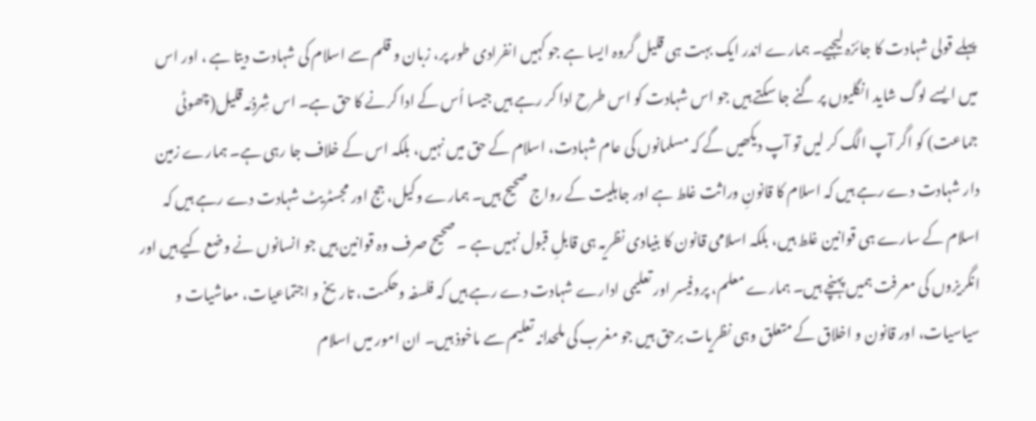پہلے قولی شہادت کا جائزہ لیجیے۔ ہمارے اندر ایک بہت ہی قلیل گروہ ایسا ہے جو کہیں انفرادی طور پر، زبان و قلم سے اسلام کی شہادت دیتا ہے ، اور اس میں ایسے لوگ شاید انگلیوں پر گنے جا سکتے ہیں جو اس شہادت کو اس طرح ادا کر رہے ہیں جیسا اُس کے ادا کرنے کا حق ہے۔ اس شِرذِمَہ قلیل(چھوٹی جماعت) کو اگر آپ الگ کر لیں تو آپ دیکھیں گے کہ مسلمانوں کی عام شہادت، اسلام کے حق میں نہیں، بلکہ اس کے خلاف جا رہی ہے۔ ہمارے زمین دار شہادت دے رہے ہیں کہ اسلام کا قانونِ وراثت غلط ہے اور جاہلیت کے رواج صحیح ہیں۔ ہمارے وکیل، جج اور مجسٹریٹ شہادت دے رہے ہیں کہ اسلام کے سارے ہی قوانین غلط ہیں، بلکہ اسلامی قانون کا بنیادی نظریہ ہی قابلِ قبول نہیں ہے ۔ صحیح صرف وہ قوانین ہیں جو انسانوں نے وضع کیے ہیں اور انگریزوں کی معرفت ہمیں پہنچے ہیں۔ ہمارے معلم، پروفیسر اور تعلیمی ادارے شہادت دے رہے ہیں کہ فلسفہ وحکمت، تاریخ و اجتماعیات، معاشیات و سیاسیات، اور قانون و اخلاق کے متعلق وہی نظریات برحق ہیں جو مغرب کی ملحدانہ تعلیم سے ماخوذ ہیں۔ ان امور میں اسلام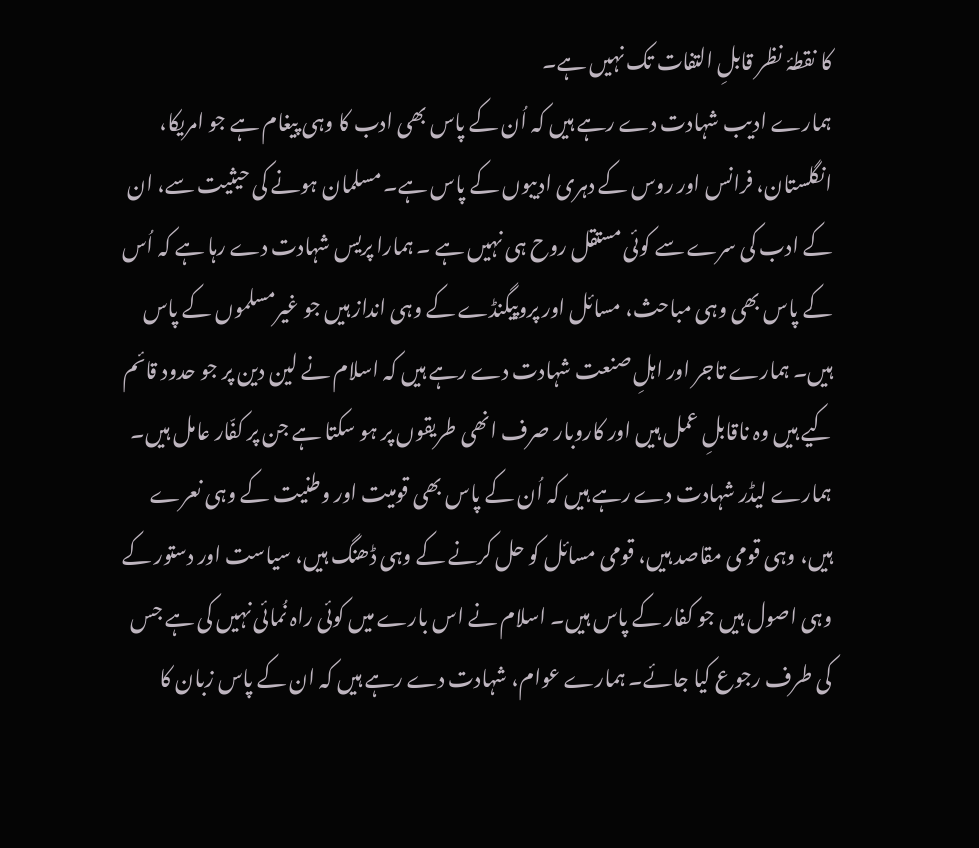کا نقطۂ نظر قابلِ التفات تک نہیں ہے۔
ہمارے ادیب شہادت دے رہے ہیں کہ اُن کے پاس بھی ادب کا وہی پیغام ہے جو امریکا، انگلستان، فرانس اور روس کے دہری ادیبوں کے پاس ہے۔ مسلمان ہونے کی حیثیت سے، ان کے ادب کی سرے سے کوئی مستقل روح ہی نہیں ہے ۔ ہمارا پریس شہادت دے رہا ہے کہ اُس کے پاس بھی وہی مباحث، مسائل اور پروپیگنڈے کے وہی انداز ہیں جو غیرمسلموں کے پاس ہیں۔ ہمارے تاجر اور اہلِ صنعت شہادت دے رہے ہیں کہ اسلام نے لین دین پر جو حدود قائم کیے ہیں وہ ناقابلِ عمل ہیں اور کاروبار صرف انھی طریقوں پر ہو سکتا ہے جن پر کفّار عامل ہیں۔ ہمارے لیڈر شہادت دے رہے ہیں کہ اُن کے پاس بھی قومیت اور وطنیت کے وہی نعرے ہیں، وہی قومی مقاصد ہیں، قومی مسائل کو حل کرنے کے وہی ڈھنگ ہیں، سیاست اور دستور کے وہی اصول ہیں جو کفار کے پاس ہیں۔ اسلام نے اس بارے میں کوئی راہ نُمائی نہیں کی ہے جس کی طرف رجوع کیا جائے۔ ہمارے عوام، شہادت دے رہے ہیں کہ ان کے پاس زبان کا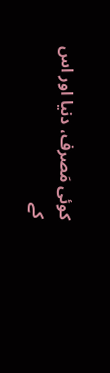کوئی مَصرف، دنیا اور اس کے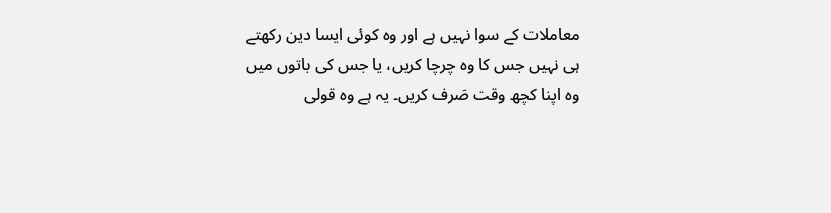معاملات کے سوا نہیں ہے اور وہ کوئی ایسا دین رکھتے ہی نہیں جس کا وہ چرچا کریں، یا جس کی باتوں میں وہ اپنا کچھ وقت صَرف کریں۔ یہ ہے وہ قولی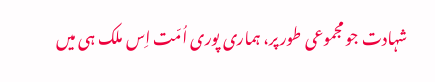شہادت جو مجموعی طور پر، ہماری پوری اُمّت اِس ملک ہی میں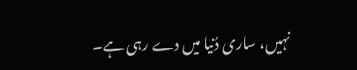نہیں، ساری دُنیا میں دے رہی ہے۔